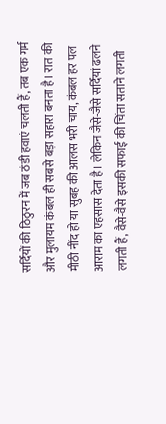सर्दियों की ठिठुरन में जब ठंडी हवाएं चलती हैं, तब एक गर्म और मुलायम कंबल ही सबसे बड़ा सहारा बनता है। रात की मीठी नींद हो या सुबह की आलस भरी चाय, कंबल हर पल आराम का एहसास देता है। लेकिन जैसे-जैसे सर्दियां ढलने लगती हैं, वैसे-वैसे इसकी सफाई की चिंता सताने लगती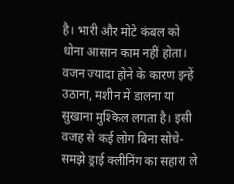है। भारी और मोटे कंबल को धोना आसान काम नहीं होता। वजन ज्यादा होने के कारण इन्हें उठाना, मशीन में डालना या सुखाना मुश्किल लगता है। इसी वजह से कई लोग बिना सोचे-समझे ड्राई क्लीनिंग का सहारा ले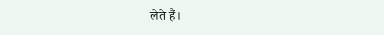लेते हैं।